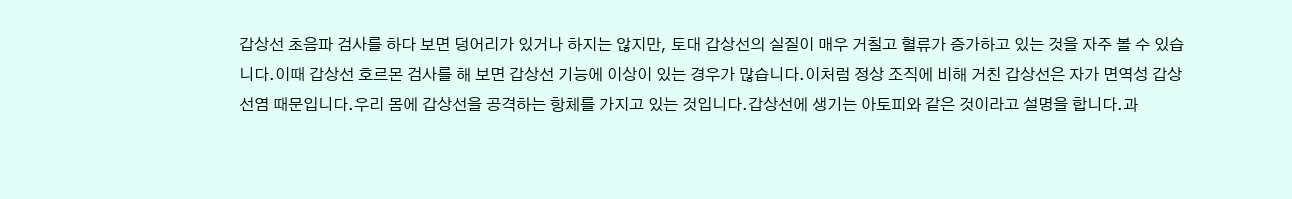갑상선 초음파 검사를 하다 보면 덩어리가 있거나 하지는 않지만, 토대 갑상선의 실질이 매우 거칠고 혈류가 증가하고 있는 것을 자주 볼 수 있습니다.이때 갑상선 호르몬 검사를 해 보면 갑상선 기능에 이상이 있는 경우가 많습니다.이처럼 정상 조직에 비해 거친 갑상선은 자가 면역성 갑상선염 때문입니다.우리 몸에 갑상선을 공격하는 항체를 가지고 있는 것입니다.갑상선에 생기는 아토피와 같은 것이라고 설명을 합니다.과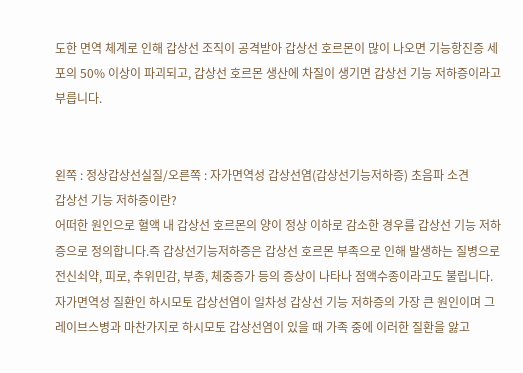도한 면역 체계로 인해 갑상선 조직이 공격받아 갑상선 호르몬이 많이 나오면 기능항진증 세포의 50% 이상이 파괴되고, 갑상선 호르몬 생산에 차질이 생기면 갑상선 기능 저하증이라고 부릅니다.


왼쪽 : 정상갑상선실질/오른쪽 : 자가면역성 갑상선염(갑상선기능저하증) 초음파 소견
갑상선 기능 저하증이란?
어떠한 원인으로 혈액 내 갑상선 호르몬의 양이 정상 이하로 감소한 경우를 갑상선 기능 저하증으로 정의합니다.즉 갑상선기능저하증은 갑상선 호르몬 부족으로 인해 발생하는 질병으로 전신쇠약, 피로, 추위민감, 부종, 체중증가 등의 증상이 나타나 점액수종이라고도 불립니다. 자가면역성 질환인 하시모토 갑상선염이 일차성 갑상선 기능 저하증의 가장 큰 원인이며 그레이브스병과 마찬가지로 하시모토 갑상선염이 있을 때 가족 중에 이러한 질환을 앓고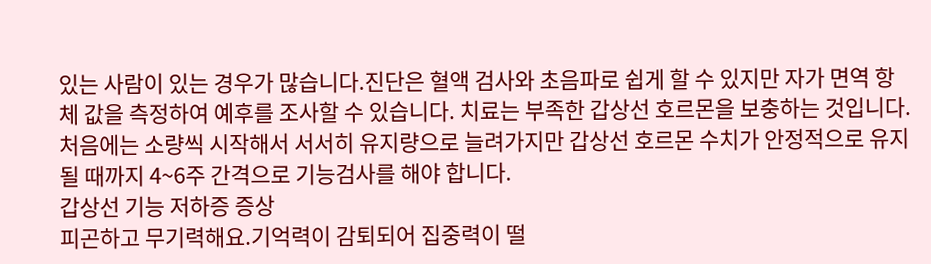있는 사람이 있는 경우가 많습니다.진단은 혈액 검사와 초음파로 쉽게 할 수 있지만 자가 면역 항체 값을 측정하여 예후를 조사할 수 있습니다. 치료는 부족한 갑상선 호르몬을 보충하는 것입니다. 처음에는 소량씩 시작해서 서서히 유지량으로 늘려가지만 갑상선 호르몬 수치가 안정적으로 유지될 때까지 4~6주 간격으로 기능검사를 해야 합니다.
갑상선 기능 저하증 증상
피곤하고 무기력해요.기억력이 감퇴되어 집중력이 떨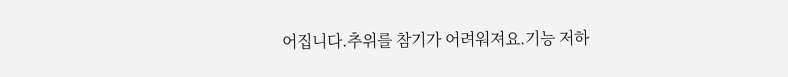어집니다.추위를 참기가 어려워져요.기능 저하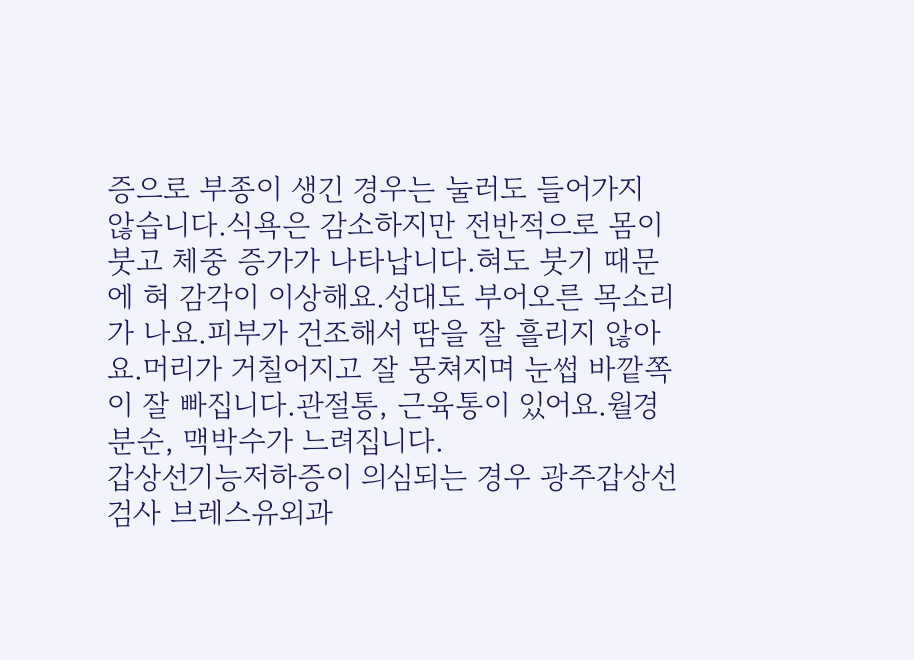증으로 부종이 생긴 경우는 눌러도 들어가지 않습니다.식욕은 감소하지만 전반적으로 몸이 붓고 체중 증가가 나타납니다.혀도 붓기 때문에 혀 감각이 이상해요.성대도 부어오른 목소리가 나요.피부가 건조해서 땀을 잘 흘리지 않아요.머리가 거칠어지고 잘 뭉쳐지며 눈썹 바깥쪽이 잘 빠집니다.관절통, 근육통이 있어요.월경분순, 맥박수가 느려집니다.
갑상선기능저하증이 의심되는 경우 광주갑상선검사 브레스유외과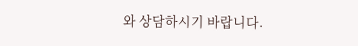와 상담하시기 바랍니다.